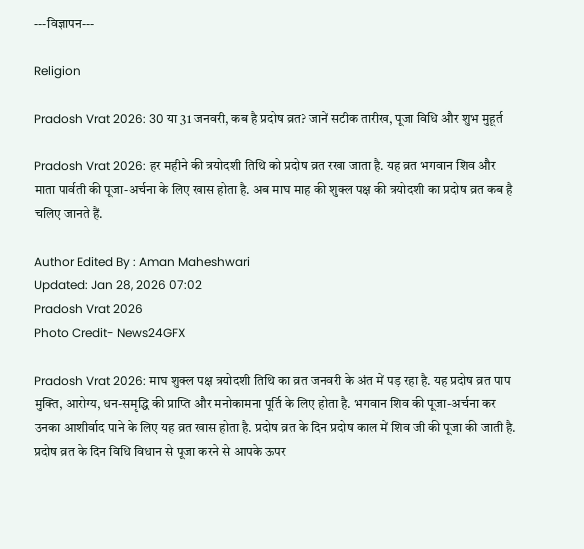---विज्ञापन---

Religion

Pradosh Vrat 2026: 30 या 31 जनवरी, कब है प्रदोष व्रत? जानें सटीक तारीख, पूजा विधि और शुभ मुहूर्त

Pradosh Vrat 2026: हर महीने की त्रयोदशी तिथि को प्रदोष व्रत रखा जाता है. यह व्रत भगवान शिव और माता पार्वती की पूजा-अर्चना के लिए खास होता है. अब माघ माह की शुक्ल पक्ष की त्रयोदशी का प्रदोष व्रत कब है चलिए जानते हैं.

Author Edited By : Aman Maheshwari
Updated: Jan 28, 2026 07:02
Pradosh Vrat 2026
Photo Credit- News24GFX

Pradosh Vrat 2026: माघ शुक्ल पक्ष त्रयोदशी तिथि का व्रत जनवरी के अंत में पड़ रहा है. यह प्रदोष व्रत पाप मुक्ति, आरोग्य, धन-समृद्धि की प्राप्ति और मनोकामना पूर्ति के लिए होता है. भगवान शिव की पूजा-अर्चना कर उनका आशीर्वाद पाने के लिए यह व्रत खास होता है. प्रदोष व्रत के दिन प्रदोष काल में शिव जी की पूजा की जाती है. प्रदोष व्रत के दिन विधि विधान से पूजा करने से आपके ऊपर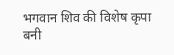भगवान शिव की विशेष कृपा बनी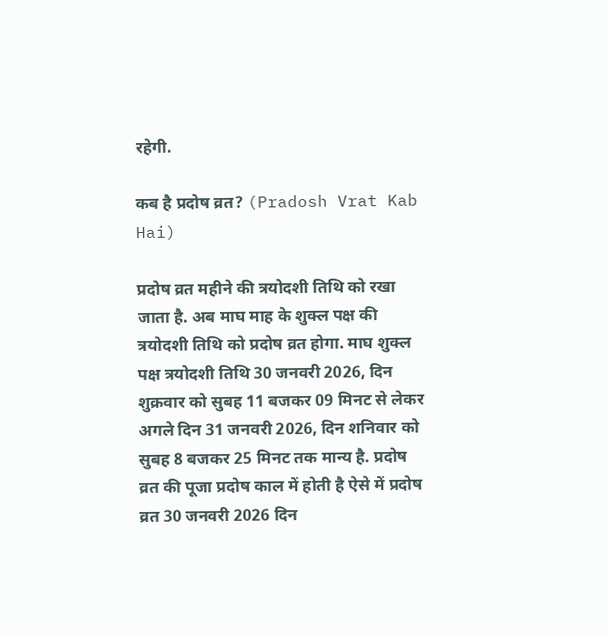रहेगी.

कब है प्रदोष व्रत? (Pradosh Vrat Kab Hai)

प्रदोष व्रत महीने की त्रयोदशी तिथि को रखा जाता है. अब माघ माह के शुक्ल पक्ष की त्रयोदशी तिथि को प्रदोष व्रत होगा. माघ शुक्ल पक्ष त्रयोदशी तिथि 30 जनवरी 2026, दिन शुक्रवार को सुबह 11 बजकर 09 मिनट से लेकर अगले दिन 31 जनवरी 2026, दिन शनिवार को सुबह 8 बजकर 25 मिनट तक मान्य है. प्रदोष व्रत की पूजा प्रदोष काल में होती है ऐसे में प्रदोष व्रत 30 जनवरी 2026 दिन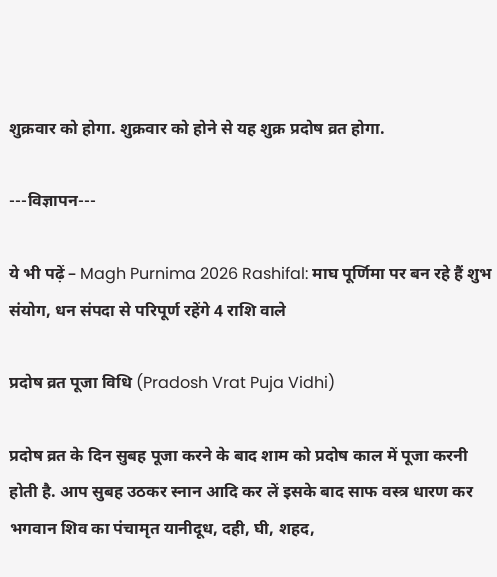शुक्रवार को होगा. शुक्रवार को होने से यह शुक्र प्रदोष व्रत होगा.

---विज्ञापन---

ये भी पढ़ें – Magh Purnima 2026 Rashifal: माघ पूर्णिमा पर बन रहे हैं शुभ संयोग, धन संपदा से परिपूर्ण रहेंगे 4 राशि वाले

प्रदोष व्रत पूजा विधि (Pradosh Vrat Puja Vidhi)

प्रदोष व्रत के दिन सुबह पूजा करने के बाद शाम को प्रदोष काल में पूजा करनी होती है. आप सुबह उठकर स्नान आदि कर लें इसके बाद साफ वस्त्र धारण कर भगवान शिव का पंचामृत यानीदूध, दही, घी, शहद,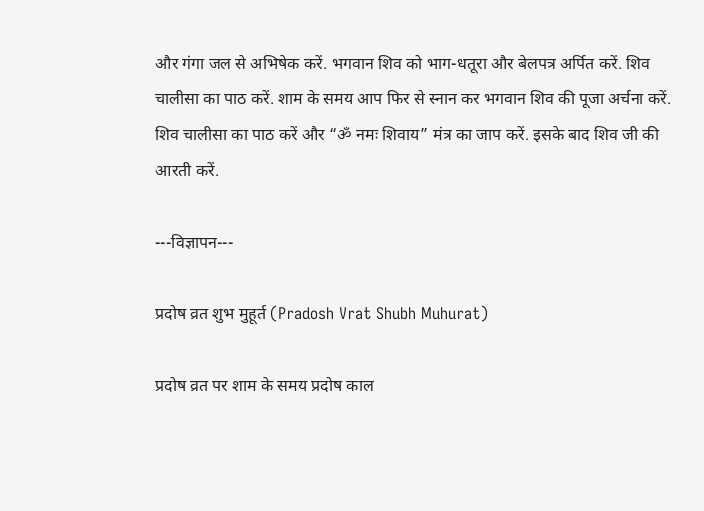और गंगा जल से अभिषेक करें. भगवान शिव को भाग-धतूरा और बेलपत्र अर्पित करें. शिव चालीसा का पाठ करें. शाम के समय आप फिर से स्नान कर भगवान शिव की पूजा अर्चना करें. शिव चालीसा का पाठ करें और “ॐ नमः शिवाय” मंत्र का जाप करें. इसके बाद शिव जी की आरती करें.

---विज्ञापन---

प्रदोष व्रत शुभ मुहूर्त (Pradosh Vrat Shubh Muhurat)

प्रदोष व्रत पर शाम के समय प्रदोष काल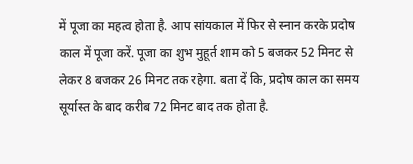में पूजा का महत्व होता है. आप सांयकाल में फिर से स्नान करके प्रदोष काल में पूजा करें. पूजा का शुभ मुहूर्त शाम को 5 बजकर 52 मिनट से लेकर 8 बजकर 26 मिनट तक रहेगा. बता दें कि, प्रदोष काल का समय सूर्यास्त के बाद करीब 72 मिनट बाद तक होता है.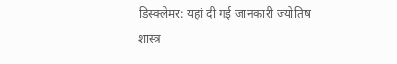डिस्क्लेमर: यहां दी गई जानकारी ज्योतिष शास्त्र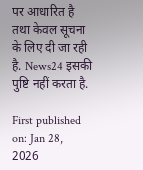पर आधारित है तथा केवल सूचना के लिए दी जा रही है. News24 इसकी पुष्टि नहीं करता है.

First published on: Jan 28, 2026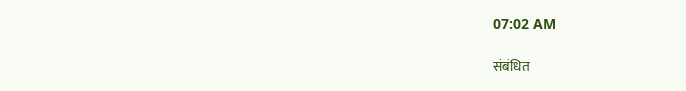07:02 AM

संबंधित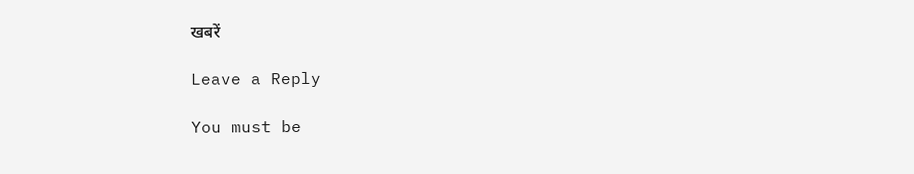खबरें

Leave a Reply

You must be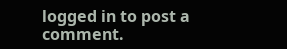logged in to post a comment.